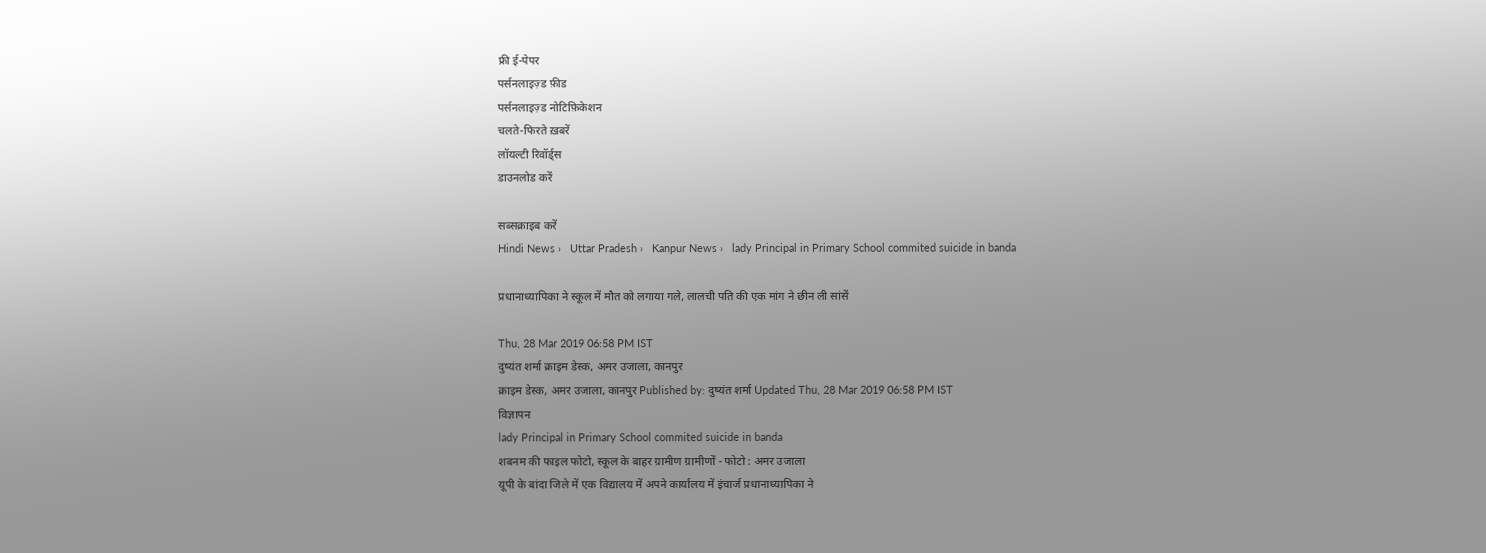फ्री ई-पेपर
पर्सनलाइज़्ड फ़ीड
पर्सनलाइज़्ड नोटिफ़िकेशन
चलते-फिरते ख़बरें
लॉयल्टी रिवॉर्ड्स
डाउनलोड करें

सब्सक्राइब करें
Hindi News ›   Uttar Pradesh ›   Kanpur News ›   lady Principal in Primary School commited suicide in banda

प्रधानाध्यापिका ने स्कूल में मौत को लगाया गले, लालची पति की एक मांग ने छीन ली सांसें

Thu, 28 Mar 2019 06:58 PM IST
दुष्यंत शर्मा क्राइम डेस्क, अमर उजाला, कानपुर
क्राइम डेस्क, अमर उजाला, कानपुर Published by: दुष्यंत शर्मा Updated Thu, 28 Mar 2019 06:58 PM IST
विज्ञापन
lady Principal in Primary School commited suicide in banda
शबनम की फाइल फोटो, स्कूल के बाहर ग्रामीण ग्रामीणों - फोटो : अमर उजाला
यूपी के बांदा जिले में एक विद्यालय में अपने कार्यालय में इंचार्ज प्रधानाध्यापिका ने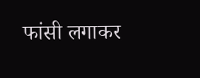फांसी लगाकर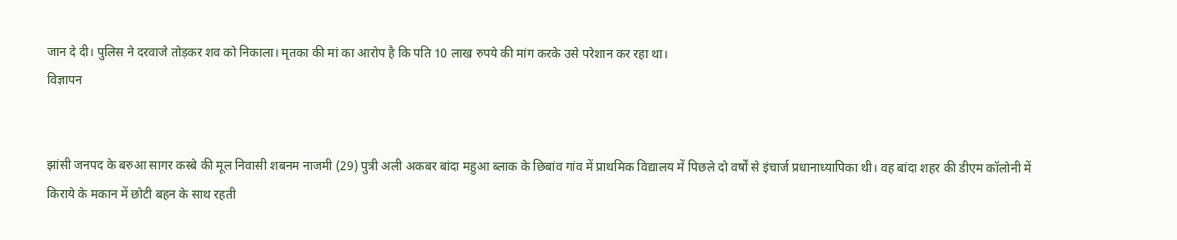जान दे दी। पुलिस ने दरवाजे तोड़कर शव को निकाला। मृतका की मां का आरोप है कि पति 10 लाख रुपये की मांग करके उसे परेशान कर रहा था।
विज्ञापन


झांसी जनपद के बरुआ सागर कस्बे की मूल निवासी शबनम नाजमी (29) पुत्री अली अकबर बांदा महुआ ब्लाक के छिबांव गांव में प्राथमिक विद्यालय में पिछले दो वर्षों से इंचार्ज प्रधानाध्यापिका थी। वह बांदा शहर की डीएम कॉलोनी में किराये के मकान में छोटी बहन के साथ रहती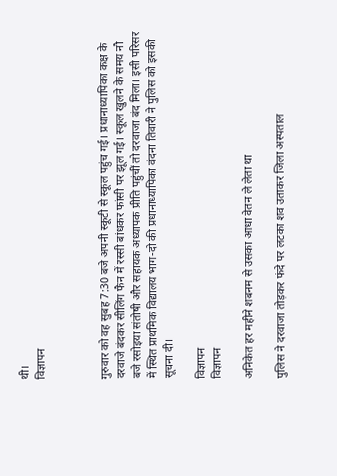थी।
विज्ञापन



गुरुवार को वह सुबह 7:30 बजे अपनी स्कूटी से स्कूल पहुंच गई। प्रधानाध्यापिका कक्ष के दरवाजे बंदकर सीलिंग फैन में रस्सी बांधकर फांसी पर झूल गई। स्कूल खुलने के समय नौ बजे रसोइया संतोषी और सहायक अध्यापक प्रीति पहुंचीं तो दरवाजा बंद मिला। इसी परिसर में स्थित प्राथमिक विद्यालय भाग-दो की प्रधानाध्यापिका वंदना तिवारी ने पुलिस को इसकी सूचना दी।

विज्ञापन
विज्ञापन

अनिकेत हर महीने शबनम से उसका आधा वेतन ले लेता था

पुलिस ने दरवाजा तोड़कर फंदे पर लटका शव उताकर जिला अस्पताल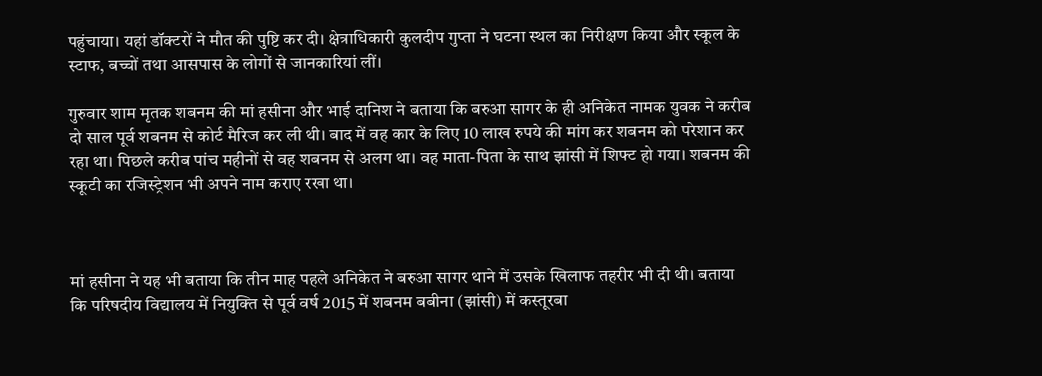पहुंचाया। यहां डॉक्टरों ने मौत की पुष्टि कर दी। क्षेत्राधिकारी कुलदीप गुप्ता ने घटना स्थल का निरीक्षण किया और स्कूल के स्टाफ, बच्चों तथा आसपास के लोगों से जानकारियां लीं।

गुरुवार शाम मृतक शबनम की मां हसीना और भाई दानिश ने बताया कि बरुआ सागर के ही अनिकेत नामक युवक ने करीब दो साल पूर्व शबनम से कोर्ट मैरिज कर ली थी। बाद में वह कार के लिए 10 लाख रुपये की मांग कर शबनम को परेशान कर रहा था। पिछले करीब पांच महीनों से वह शबनम से अलग था। वह माता-पिता के साथ झांसी में शिफ्ट हो गया। शबनम की स्कूटी का रजिस्ट्रेशन भी अपने नाम कराए रखा था।



मां हसीना ने यह भी बताया कि तीन माह पहले अनिकेत ने बरुआ सागर थाने में उसके खिलाफ तहरीर भी दी थी। बताया कि परिषदीय विद्यालय में नियुक्ति से पूर्व वर्ष 2015 में शबनम बबीना (झांसी) में कस्तूरबा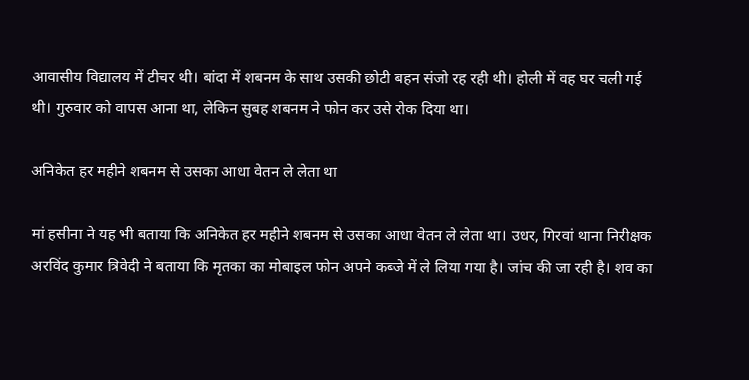आवासीय विद्यालय में टीचर थी। बांदा में शबनम के साथ उसकी छोटी बहन संजो रह रही थी। होली में वह घर चली गई थी। गुरुवार को वापस आना था, लेकिन सुबह शबनम ने फोन कर उसे रोक दिया था।

अनिकेत हर महीने शबनम से उसका आधा वेतन ले लेता था

मां हसीना ने यह भी बताया कि अनिकेत हर महीने शबनम से उसका आधा वेतन ले लेता था। उधर, गिरवां थाना निरीक्षक अरविंद कुमार त्रिवेदी ने बताया कि मृतका का मोबाइल फोन अपने कब्जे में ले लिया गया है। जांच की जा रही है। शव का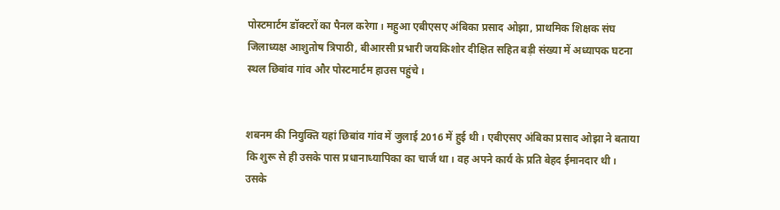पोस्टमार्टम डॉक्टरों का पैनल करेगा। महुआ एबीएसए अंबिका प्रसाद ओझा, प्राथमिक शिक्षक संघ जिलाध्यक्ष आशुतोष त्रिपाठी, बीआरसी प्रभारी जयकिशोर दीक्षित सहित बड़ी संख्या में अध्यापक घटना स्थल छिबांव गांव और पोस्टमार्टम हाउस पहुंचे।


शबनम की नियुक्ति यहां छिबांव गांव में जुलाई 2016 में हुई थी। एबीएसए अंबिका प्रसाद ओझा ने बताया कि शुरू से ही उसके पास प्रधानाध्यापिका का चार्ज था। वह अपने कार्य के प्रति बेहद ईमानदार थी। उसके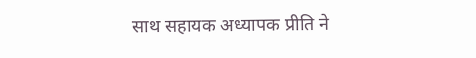साथ सहायक अध्यापक प्रीति ने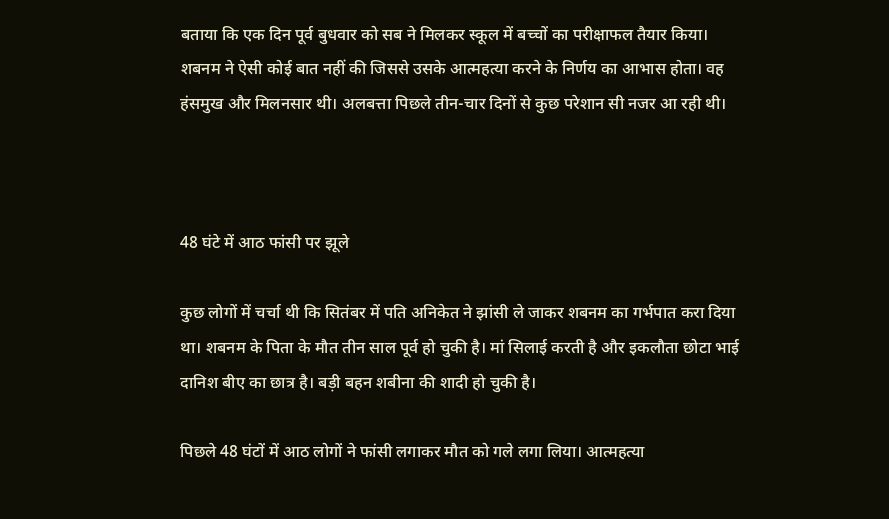बताया कि एक दिन पूर्व बुधवार को सब ने मिलकर स्कूल में बच्चों का परीक्षाफल तैयार किया। शबनम ने ऐसी कोई बात नहीं की जिससे उसके आत्महत्या करने के निर्णय का आभास होता। वह हंसमुख और मिलनसार थी। अलबत्ता पिछले तीन-चार दिनों से कुछ परेशान सी नजर आ रही थी।



48 घंटे में आठ फांसी पर झूले

कुछ लोगों में चर्चा थी कि सितंबर में पति अनिकेत ने झांसी ले जाकर शबनम का गर्भपात करा दिया था। शबनम के पिता के मौत तीन साल पूर्व हो चुकी है। मां सिलाई करती है और इकलौता छोटा भाई दानिश बीए का छात्र है। बड़ी बहन शबीना की शादी हो चुकी है।

पिछले 48 घंटों में आठ लोगों ने फांसी लगाकर मौत को गले लगा लिया। आत्महत्या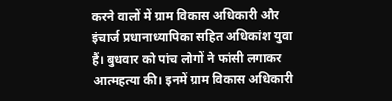करने वालों में ग्राम विकास अधिकारी और इंचार्ज प्रधानाध्यापिका सहित अधिकांश युवा हैं। बुधवार को पांच लोगों ने फांसी लगाकर आत्महत्या की। इनमें ग्राम विकास अधिकारी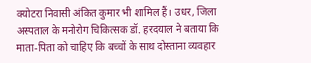क्योटरा निवासी अंकित कुमार भी शामिल हैं। उधर, जिला अस्पताल के मनोरोग चिकित्सक डॉ. हरदयाल ने बताया कि माता-पिता को चाहिए कि बच्चों के साथ दोस्ताना व्यवहार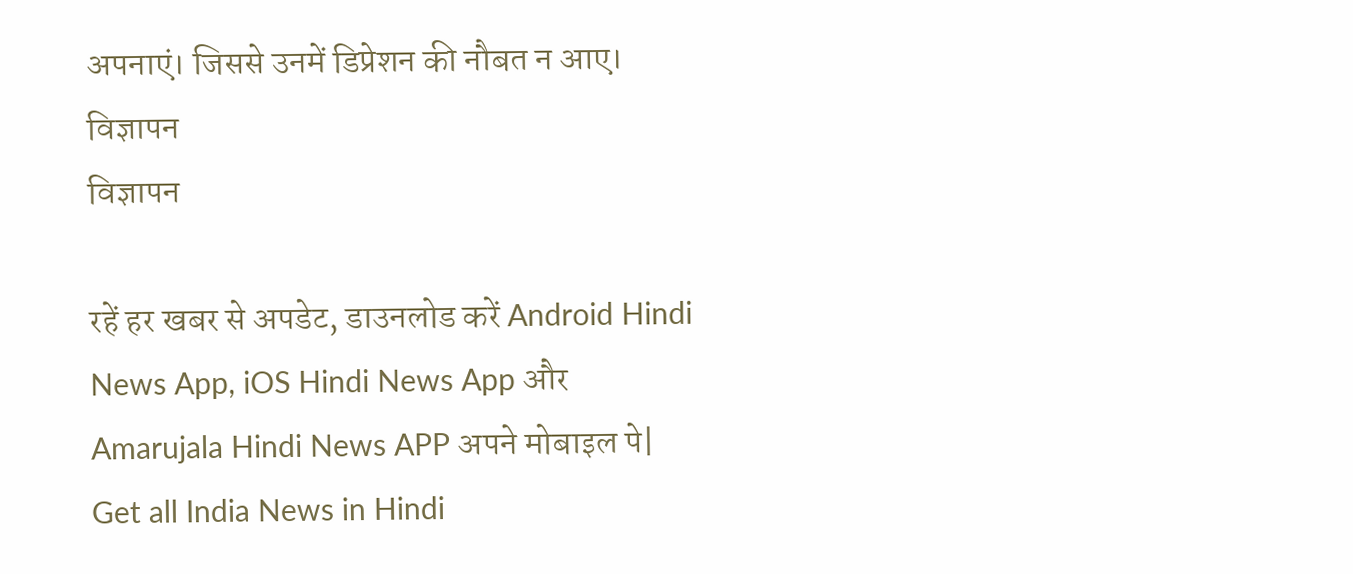अपनाएं। जिससे उनमें डिप्रेशन की नौबत न आए।
विज्ञापन
विज्ञापन

रहें हर खबर से अपडेट, डाउनलोड करें Android Hindi News App, iOS Hindi News App और Amarujala Hindi News APP अपने मोबाइल पे|
Get all India News in Hindi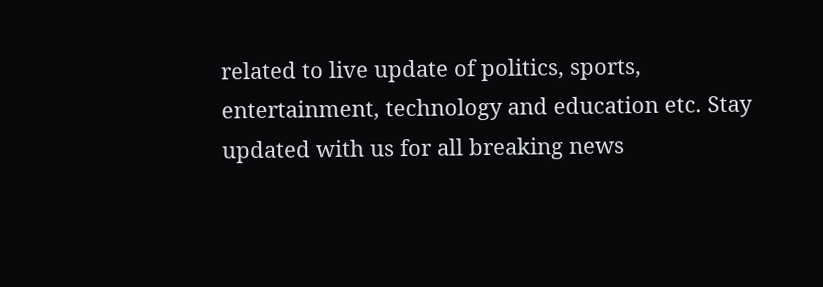related to live update of politics, sports, entertainment, technology and education etc. Stay updated with us for all breaking news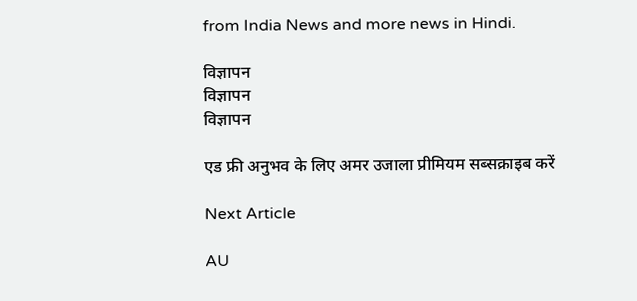from India News and more news in Hindi.

विज्ञापन
विज्ञापन
विज्ञापन

एड फ्री अनुभव के लिए अमर उजाला प्रीमियम सब्सक्राइब करें

Next Article

AU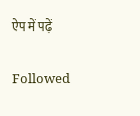ऐप में पढ़ें

Followed